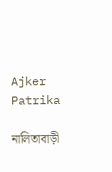Ajker Patrika

নালিতাবাড়ী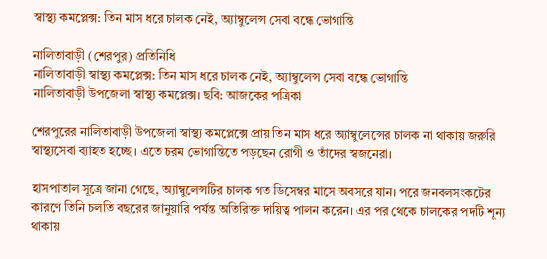স্বাস্থ্য কমপ্লেক্স: তিন মাস ধরে চালক নেই, অ্যাম্বুলেন্স সেবা বন্ধে ভোগান্তি

নালিতাবাড়ী (শেরপুর) প্রতিনিধি
নালিতাবাড়ী স্বাস্থ্য কমপ্লেক্স: তিন মাস ধরে চালক নেই, অ্যাম্বুলেন্স সেবা বন্ধে ভোগান্তি
নালিতাবাড়ী উপজেলা স্বাস্থ্য কমপ্লেক্স। ছবি: আজকের পত্রিকা

শেরপুরের নালিতাবাড়ী উপজেলা স্বাস্থ্য কমপ্লেক্সে প্রায় তিন মাস ধরে অ্যাম্বুলেন্সের চালক না থাকায় জরুরি স্বাস্থ্যসেবা ব্যাহত হচ্ছে। এতে চরম ভোগান্তিতে পড়ছেন রোগী ও তাঁদের স্বজনেরা।

হাসপাতাল সূত্রে জানা গেছে, অ্যাম্বুলেন্সটির চালক গত ডিসেম্বর মাসে অবসরে যান। পরে জনবলসংকটের কারণে তিনি চলতি বছরের জানুয়ারি পর্যন্ত অতিরিক্ত দায়িত্ব পালন করেন। এর পর থেকে চালকের পদটি শূন্য থাকায়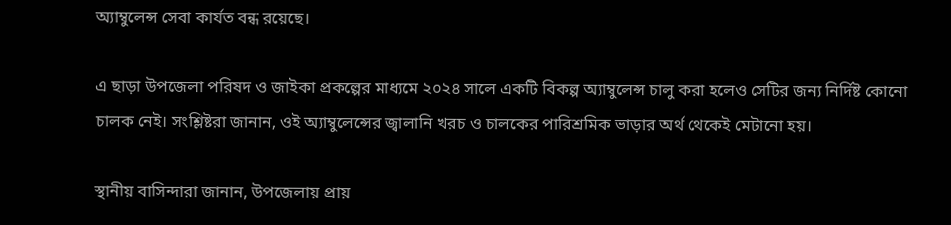অ্যাম্বুলেন্স সেবা কার্যত বন্ধ রয়েছে।

এ ছাড়া উপজেলা পরিষদ ও জাইকা প্রকল্পের মাধ্যমে ২০২৪ সালে একটি বিকল্প অ্যাম্বুলেন্স চালু করা হলেও সেটির জন্য নির্দিষ্ট কোনো চালক নেই। সংশ্লিষ্টরা জানান, ওই অ্যাম্বুলেন্সের জ্বালানি খরচ ও চালকের পারিশ্রমিক ভাড়ার অর্থ থেকেই মেটানো হয়।

স্থানীয় বাসিন্দারা জানান, উপজেলায় প্রায়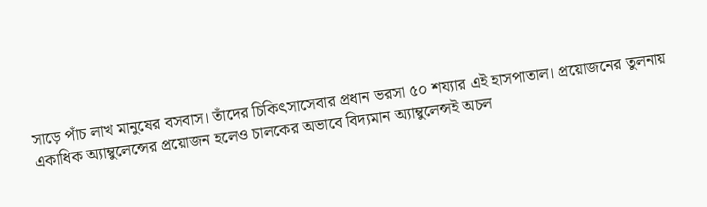সাড়ে পাঁচ লাখ মানুষের বসবাস। তাঁদের চিকিৎসাসেবার প্রধান ভরসা ৫০ শয্যার এই হাসপাতাল। প্রয়োজনের তুলনায় একাধিক অ্যাম্বুলেন্সের প্রয়োজন হলেও চালকের অভাবে বিদ্যমান অ্যাম্বুলেন্সই অচল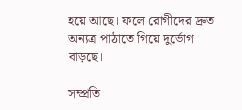হয়ে আছে। ফলে রোগীদের দ্রুত অন্যত্র পাঠাতে গিয়ে দুর্ভোগ বাড়ছে।

সম্প্রতি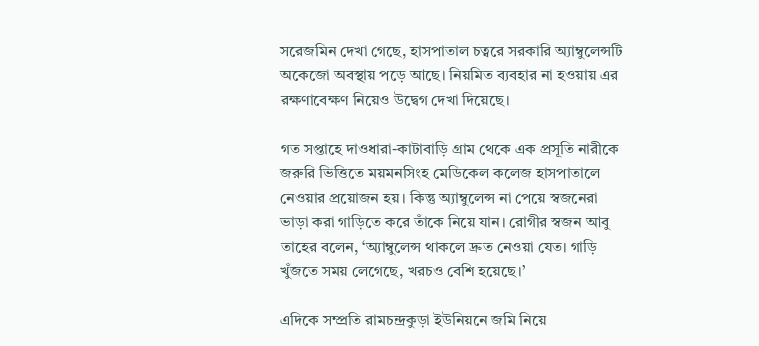সরেজমিন দেখা গেছে, হাসপাতাল চত্বরে সরকারি অ্যাম্বুলেন্সটি অকেজো অবস্থায় পড়ে আছে। নিয়মিত ব্যবহার না হওয়ায় এর রক্ষণাবেক্ষণ নিয়েও উদ্বেগ দেখা দিয়েছে।

গত সপ্তাহে দাওধারা-কাটাবাড়ি গ্রাম থেকে এক প্রসূতি নারীকে জরুরি ভিত্তিতে ময়মনসিংহ মেডিকেল কলেজ হাসপাতালে নেওয়ার প্রয়োজন হয়। কিন্তু অ্যাম্বুলেন্স না পেয়ে স্বজনেরা ভাড়া করা গাড়িতে করে তাঁকে নিয়ে যান। রোগীর স্বজন আবু তাহের বলেন, ‘অ্যাম্বুলেন্স থাকলে দ্রুত নেওয়া যেত। গাড়ি খুঁজতে সময় লেগেছে, খরচও বেশি হয়েছে।’

এদিকে সম্প্রতি রামচন্দ্রকুড়া ইউনিয়নে জমি নিয়ে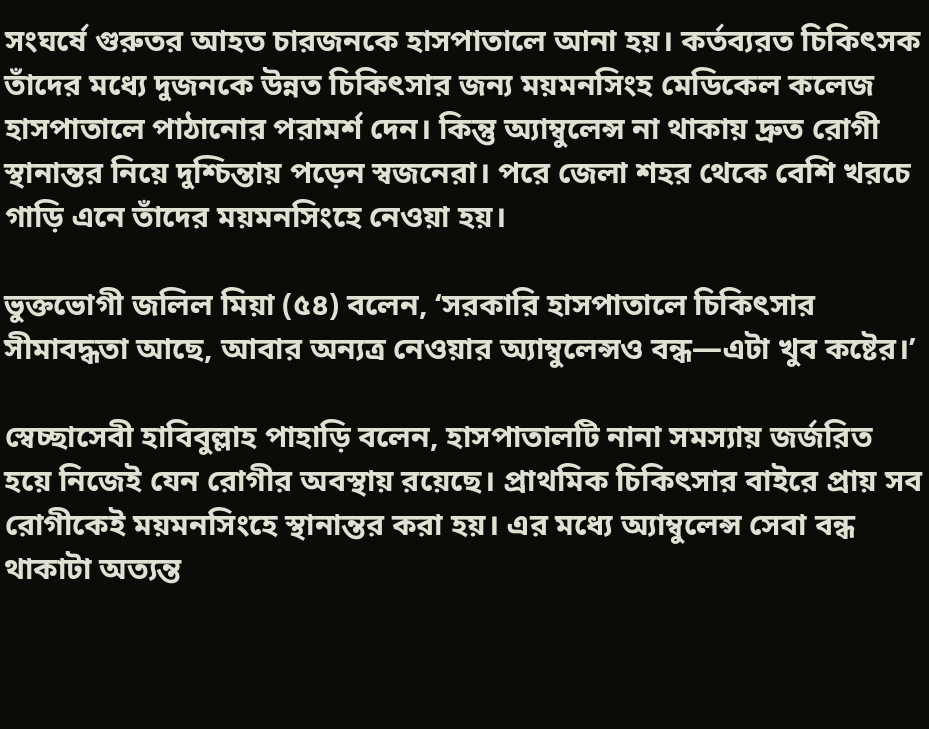সংঘর্ষে গুরুতর আহত চারজনকে হাসপাতালে আনা হয়। কর্তব্যরত চিকিৎসক তাঁদের মধ্যে দুজনকে উন্নত চিকিৎসার জন্য ময়মনসিংহ মেডিকেল কলেজ হাসপাতালে পাঠানোর পরামর্শ দেন। কিন্তু অ্যাম্বুলেন্স না থাকায় দ্রুত রোগী স্থানান্তর নিয়ে দুশ্চিন্তায় পড়েন স্বজনেরা। পরে জেলা শহর থেকে বেশি খরচে গাড়ি এনে তাঁদের ময়মনসিংহে নেওয়া হয়।

ভুক্তভোগী জলিল মিয়া (৫৪) বলেন, ‘সরকারি হাসপাতালে চিকিৎসার সীমাবদ্ধতা আছে, আবার অন্যত্র নেওয়ার অ্যাম্বুলেন্সও বন্ধ—এটা খুব কষ্টের।’

স্বেচ্ছাসেবী হাবিবুল্লাহ পাহাড়ি বলেন, হাসপাতালটি নানা সমস্যায় জর্জরিত হয়ে নিজেই যেন রোগীর অবস্থায় রয়েছে। প্রাথমিক চিকিৎসার বাইরে প্রায় সব রোগীকেই ময়মনসিংহে স্থানান্তর করা হয়। এর মধ্যে অ্যাম্বুলেন্স সেবা বন্ধ থাকাটা অত্যন্ত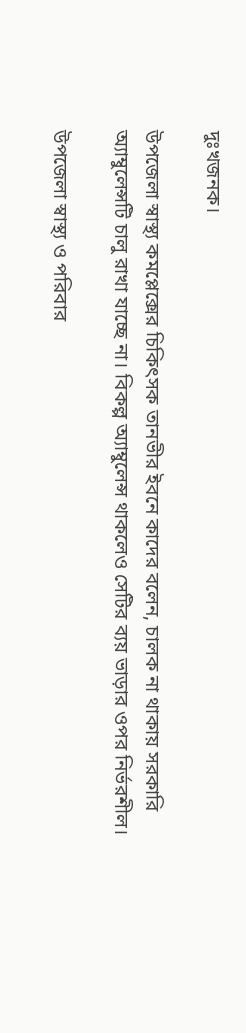দুঃখজনক।

উপজেলা স্বাস্থ্য কমপ্লেক্সের চিকিৎসক তানভীর ইবনে কাদের বলেন, চালক না থাকায় সরকারি অ্যাম্বুলেন্সটি চালু রাখা যাচ্ছে না। বিকল্প অ্যাম্বুলেন্স থাকলেও সেটির ব্যয় ভাড়ার ওপর নির্ভরশীল।

উপজেলা স্বাস্থ্য ও পরিবার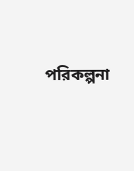পরিকল্পনা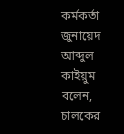কর্মকর্তা জুনায়েদ আব্দুল কাইয়ুম বলেন, চালকের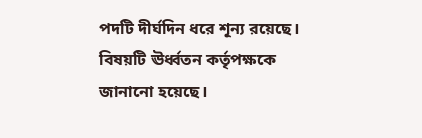পদটি দীর্ঘদিন ধরে শূন্য রয়েছে। বিষয়টি ঊর্ধ্বতন কর্তৃপক্ষকে জানানো হয়েছে।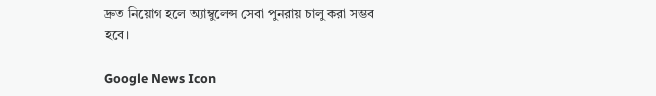দ্রুত নিয়োগ হলে অ্যাম্বুলেন্স সেবা পুনরায় চালু করা সম্ভব হবে।

Google News Icon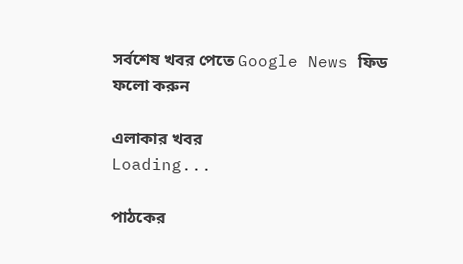সর্বশেষ খবর পেতে Google News ফিড ফলো করুন

এলাকার খবর
Loading...

পাঠকের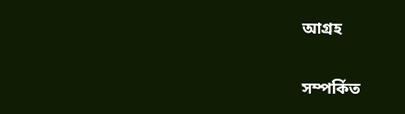আগ্রহ

সম্পর্কিত